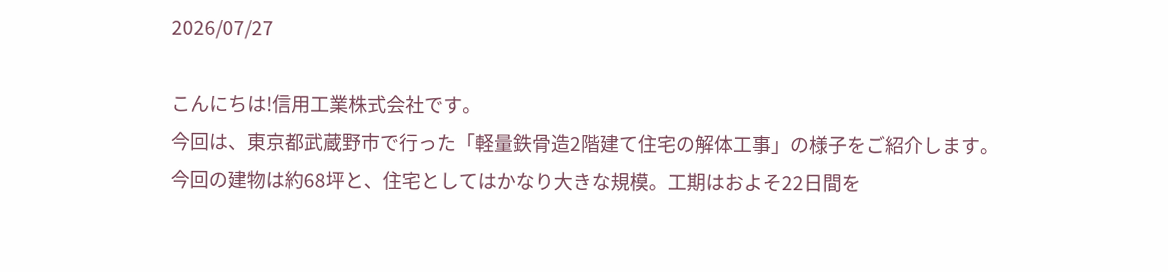2026/07/27

こんにちは!信用工業株式会社です。
今回は、東京都武蔵野市で行った「軽量鉄骨造2階建て住宅の解体工事」の様子をご紹介します。
今回の建物は約68坪と、住宅としてはかなり大きな規模。工期はおよそ22日間を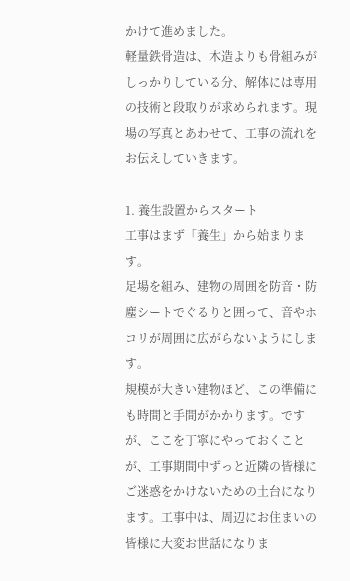かけて進めました。
軽量鉄骨造は、木造よりも骨組みがしっかりしている分、解体には専用の技術と段取りが求められます。現場の写真とあわせて、工事の流れをお伝えしていきます。

1. 養生設置からスタート
工事はまず「養生」から始まります。
足場を組み、建物の周囲を防音・防塵シートでぐるりと囲って、音やホコリが周囲に広がらないようにします。
規模が大きい建物ほど、この準備にも時間と手間がかかります。ですが、ここを丁寧にやっておくことが、工事期間中ずっと近隣の皆様にご迷惑をかけないための土台になります。工事中は、周辺にお住まいの皆様に大変お世話になりま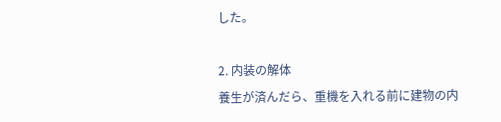した。

2. 内装の解体
養生が済んだら、重機を入れる前に建物の内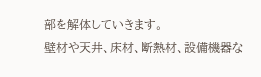部を解体していきます。
壁材や天井、床材、断熱材、設備機器な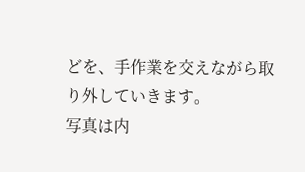どを、手作業を交えながら取り外していきます。
写真は内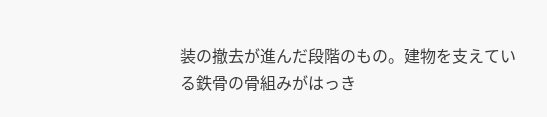装の撤去が進んだ段階のもの。建物を支えている鉄骨の骨組みがはっき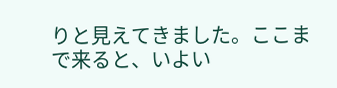りと見えてきました。ここまで来ると、いよい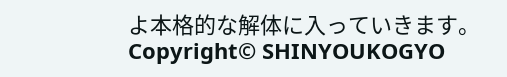よ本格的な解体に入っていきます。
Copyright© SHINYOUKOGYO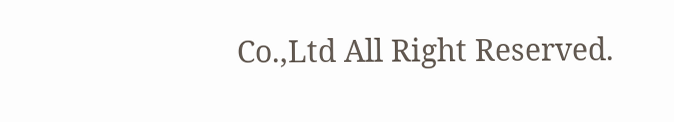Co.,Ltd All Right Reserved.